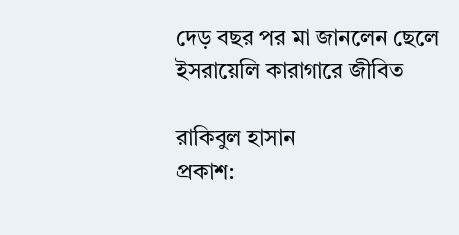দেড় বছর পর মা জানলেন ছেলে ইসরায়েলি কারাগারে জীবিত

রাকিবুল হাসান
প্রকাশ: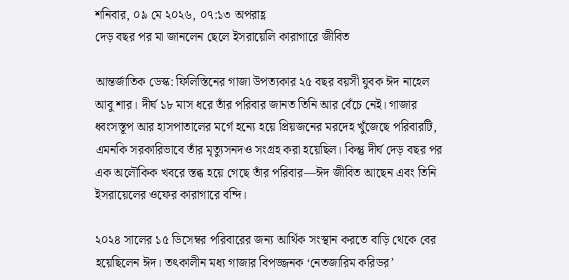শনিবার, ০৯ মে ২০২৬, ০৭:১৩ অপরাহ্ণ
দেড় বছর পর মা জানলেন ছেলে ইসরায়েলি কারাগারে জীবিত

আন্তর্জাতিক ডেস্ক: ফিলিস্তিনের গাজা উপত্যকার ২৫ বছর বয়সী যুবক ঈদ নাহেল আবু শার। দীর্ঘ ১৮ মাস ধরে তাঁর পরিবার জানত তিনি আর বেঁচে নেই। গাজার ধ্বংসস্তূপ আর হাসপাতালের মর্গে হন্যে হয়ে প্রিয়জনের মরদেহ খুঁজেছে পরিবারটি, এমনকি সরকারিভাবে তাঁর মৃত্যুসনদও সংগ্রহ করা হয়েছিল। কিন্তু দীর্ঘ দেড় বছর পর এক অলৌকিক খবরে স্তব্ধ হয়ে গেছে তাঁর পরিবার—ঈদ জীবিত আছেন এবং তিনি ইসরায়েলের ওফের কারাগারে বন্দি।

২০২৪ সালের ১৫ ডিসেম্বর পরিবারের জন্য আর্থিক সংস্থান করতে বাড়ি থেকে বের হয়েছিলেন ঈদ। তৎকালীন মধ্য গাজার বিপজ্জনক ‘নেতজারিম করিডর’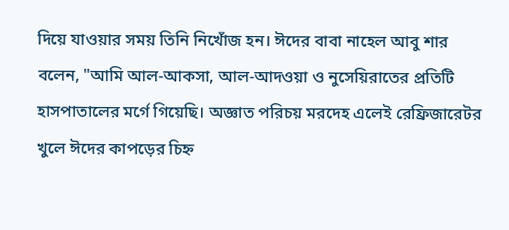দিয়ে যাওয়ার সময় তিনি নিখোঁজ হন। ঈদের বাবা নাহেল আবু শার বলেন, "আমি আল-আকসা, আল-আদওয়া ও নুসেয়িরাতের প্রতিটি হাসপাতালের মর্গে গিয়েছি। অজ্ঞাত পরিচয় মরদেহ এলেই রেফ্রিজারেটর খুলে ঈদের কাপড়ের চিহ্ন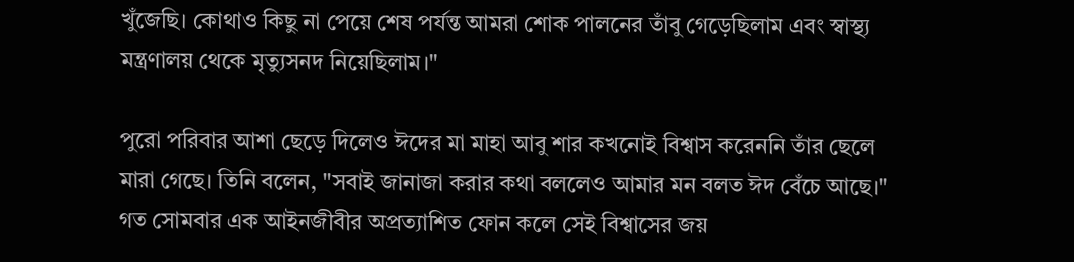খুঁজেছি। কোথাও কিছু না পেয়ে শেষ পর্যন্ত আমরা শোক পালনের তাঁবু গেড়েছিলাম এবং স্বাস্থ্য মন্ত্রণালয় থেকে মৃত্যুসনদ নিয়েছিলাম।"

পুরো পরিবার আশা ছেড়ে দিলেও ঈদের মা মাহা আবু শার কখনোই বিশ্বাস করেননি তাঁর ছেলে মারা গেছে। তিনি বলেন, "সবাই জানাজা করার কথা বললেও আমার মন বলত ঈদ বেঁচে আছে।" গত সোমবার এক আইনজীবীর অপ্রত্যাশিত ফোন কলে সেই বিশ্বাসের জয়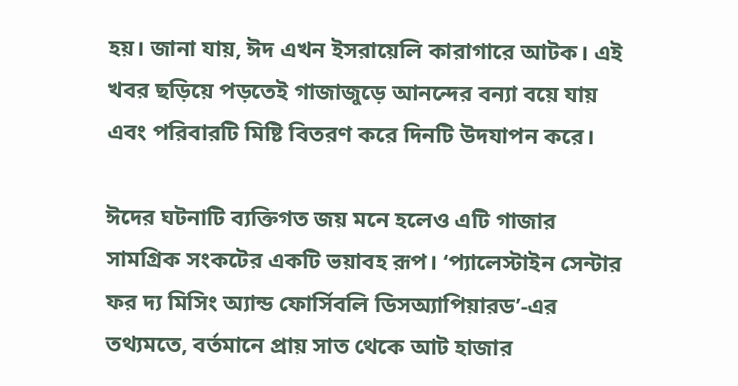হয়। জানা যায়, ঈদ এখন ইসরায়েলি কারাগারে আটক। এই খবর ছড়িয়ে পড়তেই গাজাজুড়ে আনন্দের বন্যা বয়ে যায় এবং পরিবারটি মিষ্টি বিতরণ করে দিনটি উদযাপন করে।

ঈদের ঘটনাটি ব্যক্তিগত জয় মনে হলেও এটি গাজার সামগ্রিক সংকটের একটি ভয়াবহ রূপ। ‘প্যালেস্টাইন সেন্টার ফর দ্য মিসিং অ্যান্ড ফোর্সিবলি ডিসঅ্যাপিয়ারড’-এর তথ্যমতে, বর্তমানে প্রায় সাত থেকে আট হাজার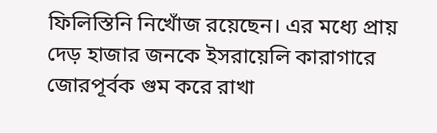ফিলিস্তিনি নিখোঁজ রয়েছেন। এর মধ্যে প্রায় দেড় হাজার জনকে ইসরায়েলি কারাগারে জোরপূর্বক গুম করে রাখা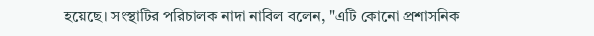হয়েছে। সংস্থাটির পরিচালক নাদা নাবিল বলেন, "এটি কোনো প্রশাসনিক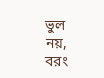ভুল নয়, বরং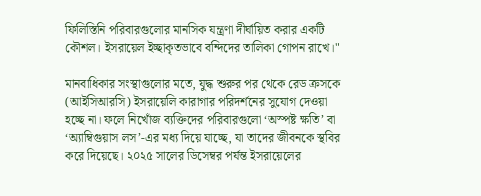ফিলিস্তিনি পরিবারগুলোর মানসিক যন্ত্রণা দীর্ঘায়িত করার একটি কৌশল। ইসরায়েল ইচ্ছাকৃতভাবে বন্দিদের তালিকা গোপন রাখে।"

মানবাধিকার সংস্থাগুলোর মতে, যুদ্ধ শুরুর পর থেকে রেড ক্রসকে (আইসিআরসি) ইসরায়েলি কারাগার পরিদর্শনের সুযোগ দেওয়া হচ্ছে না। ফলে নিখোঁজ ব্যক্তিদের পরিবারগুলো ‘অস্পষ্ট ক্ষতি’ বা ‘অ্যাম্বিগুয়াস লস’-এর মধ্য দিয়ে যাচ্ছে, যা তাদের জীবনকে স্থবির করে দিয়েছে। ২০২৫ সালের ডিসেম্বর পর্যন্ত ইসরায়েলের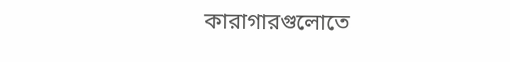কারাগারগুলোতে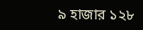৯ হাজার ১২৮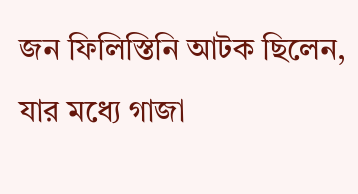জন ফিলিস্তিনি আটক ছিলেন, যার মধ্যে গাজা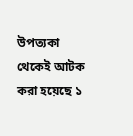উপত্যকা থেকেই আটক করা হয়েছে ১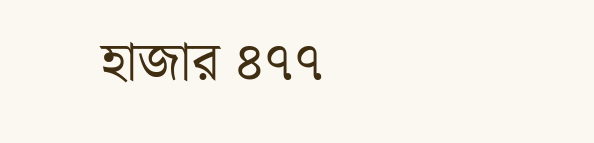হাজার ৪৭৭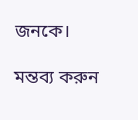জনকে।

মন্তব্য করুন